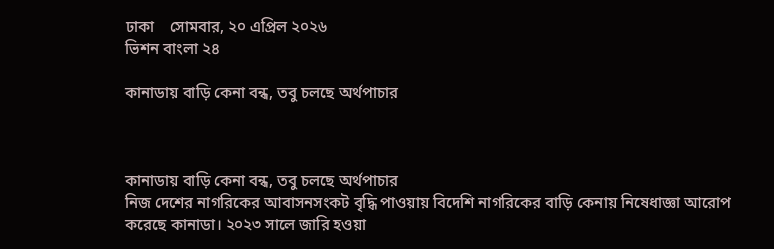ঢাকা    সোমবার, ২০ এপ্রিল ২০২৬
ভিশন বাংলা ২৪

কানাডায় বাড়ি কেনা বন্ধ, তবু চলছে অর্থপাচার



কানাডায় বাড়ি কেনা বন্ধ, তবু চলছে অর্থপাচার
নিজ দেশের নাগরিকের আবাসনসংকট বৃদ্ধি পাওয়ায় বিদেশি নাগরিকের বাড়ি কেনায় নিষেধাজ্ঞা আরোপ করেছে কানাডা। ২০২৩ সালে জারি হওয়া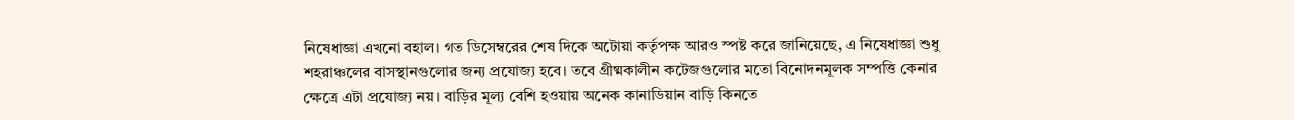নিষেধাজ্ঞা এখনো বহাল। গত ডিসেম্বরের শেষ দিকে অটোয়া কর্তৃপক্ষ আরও স্পষ্ট করে জানিয়েছে, এ নিষেধাজ্ঞা শুধু শহরাঞ্চলের বাসস্থানগুলোর জন্য প্রযোজ্য হবে। তবে গ্রীষ্মকালীন কটেজগুলোর মতো বিনোদনমূলক সম্পত্তি কেনার ক্ষেত্রে এটা প্রযোজ্য নয়। বাড়ির মূল্য বেশি হওয়ায় অনেক কানাডিয়ান বাড়ি কিনতে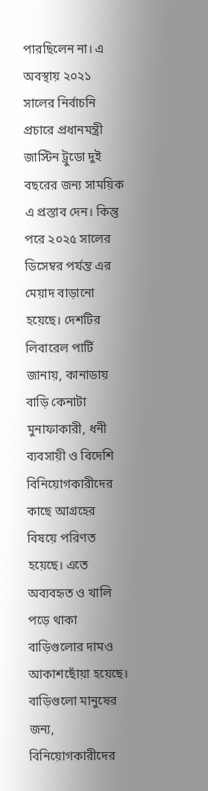পারছিলেন না। এ অবস্থায় ২০২১ সালের নির্বাচনি প্রচারে প্রধানমন্ত্রী জাস্টিন ট্রুডো দুই বছরের জন্য সাময়িক এ প্রস্তাব দেন। কিন্তু পরে ২০২৫ সালের ডিসেম্বর পর্যন্ত এর মেয়াদ বাড়ানো হয়েছে। দেশটির লিবারেল পার্টি জানায়, কানাডায় বাড়ি কেনাটা মুনাফাকারী, ধনী ব্যবসায়ী ও বিদেশি বিনিয়োগকারীদের কাছে আগ্রহের বিষয়ে পরিণত হয়েছে। এতে অব্যবহৃত ও খালি পড়ে থাকা বাড়িগুলোর দামও আকাশছোঁয়া হয়েছে। বাড়িগুলো মানুষের জন্য, বিনিয়োগকারীদের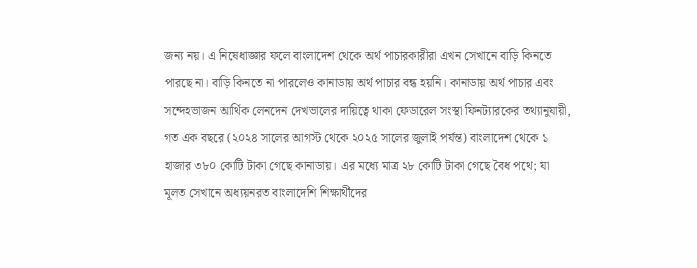জন্য নয়। এ নিষেধাজ্ঞার ফলে বাংলাদেশ থেকে অর্থ পাচারকারীরা এখন সেখানে বাড়ি কিনতে পারছে না। বাড়ি কিনতে না পারলেও কানাডায় অর্থ পাচার বন্ধ হয়নি। কানাডায় অর্থ পাচার এবং সন্দেহভাজন আর্থিক লেনদেন দেখভালের দায়িত্বে থাকা ফেডারেল সংস্থা ফিনট্যারকের তথ্যানুযায়ী, গত এক বছরে (২০২৪ সালের আগস্ট থেকে ২০২৫ সালের জুলাই পর্যন্ত) বাংলাদেশ থেকে ১ হাজার ৩৮০ কোটি টাকা গেছে কানাডায়। এর মধ্যে মাত্র ২৮ কোটি টাকা গেছে বৈধ পথে; যা মূলত সেখানে অধ্যয়নরত বাংলাদেশি শিক্ষার্থীদের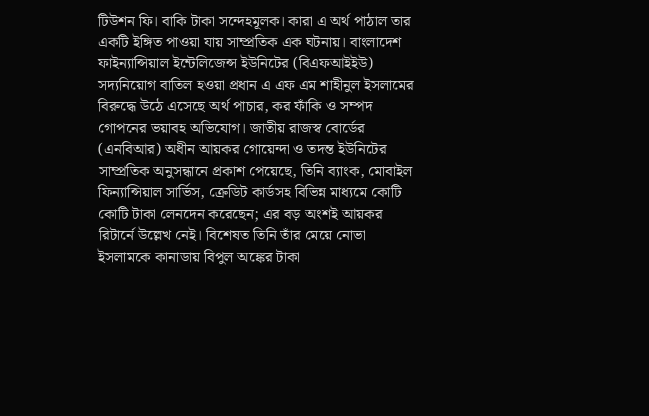টিউশন ফি। বাকি টাকা সন্দেহমূলক। কারা এ অর্থ পাঠাল তার একটি ইঙ্গিত পাওয়া যায় সাম্প্রতিক এক ঘটনায়। বাংলাদেশ ফাইন্যান্সিয়াল ইন্টেলিজেন্স ইউনিটের (বিএফআইইউ) সদ্যনিয়োগ বাতিল হওয়া প্রধান এ এফ এম শাহীনুল ইসলামের বিরুদ্ধে উঠে এসেছে অর্থ পাচার, কর ফাঁকি ও সম্পদ গোপনের ভয়াবহ অভিযোগ। জাতীয় রাজস্ব বোর্ডের (এনবিআর) অধীন আয়কর গোয়েন্দা ও তদন্ত ইউনিটের সাম্প্রতিক অনুসন্ধানে প্রকাশ পেয়েছে, তিনি ব্যাংক, মোবাইল ফিন্যান্সিয়াল সার্ভিস, ক্রেডিট কার্ডসহ বিভিন্ন মাধ্যমে কোটি কোটি টাকা লেনদেন করেছেন; এর বড় অংশই আয়কর রিটার্নে উল্লেখ নেই। বিশেষত তিনি তাঁর মেয়ে নোভা ইসলামকে কানাডায় বিপুল অঙ্কের টাকা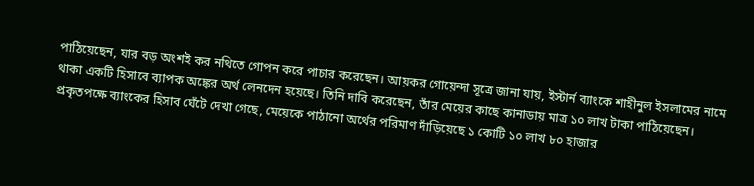পাঠিয়েছেন, যার বড় অংশই কর নথিতে গোপন করে পাচার করেছেন। আয়কর গোয়েন্দা সূত্রে জানা যায়, ইস্টার্ন ব্যাংকে শাহীনুল ইসলামের নামে থাকা একটি হিসাবে ব্যাপক অঙ্কের অর্থ লেনদেন হয়েছে। তিনি দাবি করেছেন, তাঁর মেয়ের কাছে কানাডায় মাত্র ১০ লাখ টাকা পাঠিয়েছেন। প্রকৃতপক্ষে ব্যাংকের হিসাব ঘেঁটে দেখা গেছে, মেয়েকে পাঠানো অর্থের পরিমাণ দাঁড়িয়েছে ১ কোটি ১০ লাখ ৮০ হাজার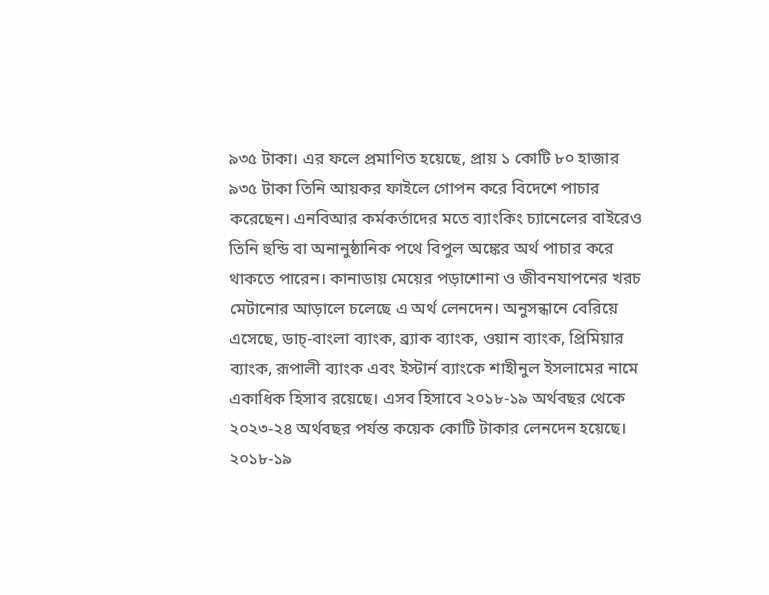৯৩৫ টাকা। এর ফলে প্রমাণিত হয়েছে, প্রায় ১ কোটি ৮০ হাজার ৯৩৫ টাকা তিনি আয়কর ফাইলে গোপন করে বিদেশে পাচার করেছেন। এনবিআর কর্মকর্তাদের মতে ব্যাংকিং চ্যানেলের বাইরেও তিনি হুন্ডি বা অনানুষ্ঠানিক পথে বিপুল অঙ্কের অর্থ পাচার করে থাকতে পারেন। কানাডায় মেয়ের পড়াশোনা ও জীবনযাপনের খরচ মেটানোর আড়ালে চলেছে এ অর্থ লেনদেন। অনুসন্ধানে বেরিয়ে এসেছে, ডাচ্-বাংলা ব্যাংক, ব্র্যাক ব্যাংক, ওয়ান ব্যাংক, প্রিমিয়ার ব্যাংক, রূপালী ব্যাংক এবং ইস্টার্ন ব্যাংকে শাহীনুল ইসলামের নামে একাধিক হিসাব রয়েছে। এসব হিসাবে ২০১৮-১৯ অর্থবছর থেকে ২০২৩-২৪ অর্থবছর পর্যন্ত কয়েক কোটি টাকার লেনদেন হয়েছে। ২০১৮-১৯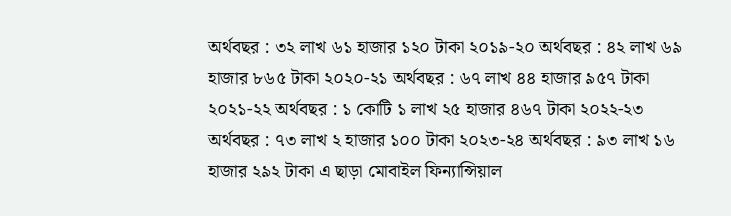অর্থবছর : ৩২ লাখ ৬১ হাজার ১২০ টাকা ২০১৯-২০ অর্থবছর : ৪২ লাখ ৬৯ হাজার ৮৬৫ টাকা ২০২০-২১ অর্থবছর : ৬৭ লাখ ৪৪ হাজার ৯৫৭ টাকা ২০২১-২২ অর্থবছর : ১ কোটি ১ লাখ ২৫ হাজার ৪৬৭ টাকা ২০২২-২৩ অর্থবছর : ৭৩ লাখ ২ হাজার ১০০ টাকা ২০২৩-২৪ অর্থবছর : ৯৩ লাখ ১৬ হাজার ২৯২ টাকা এ ছাড়া মোবাইল ফিন্যান্সিয়াল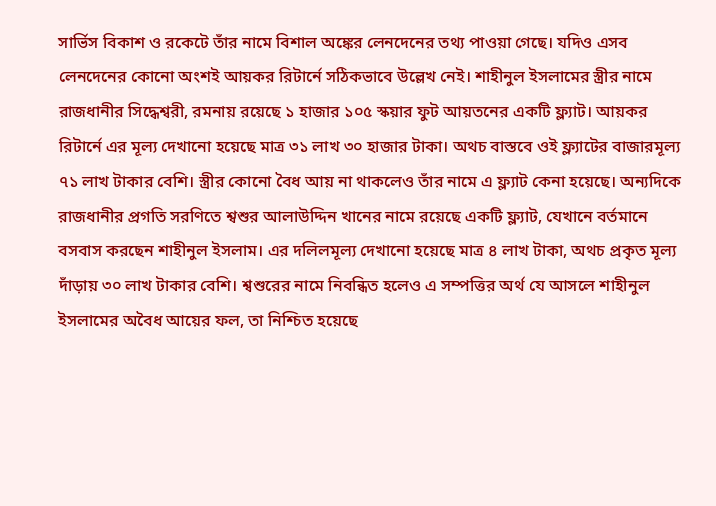সার্ভিস বিকাশ ও রকেটে তাঁর নামে বিশাল অঙ্কের লেনদেনের তথ্য পাওয়া গেছে। যদিও এসব লেনদেনের কোনো অংশই আয়কর রিটার্নে সঠিকভাবে উল্লেখ নেই। শাহীনুল ইসলামের স্ত্রীর নামে রাজধানীর সিদ্ধেশ্বরী, রমনায় রয়েছে ১ হাজার ১০৫ স্কয়ার ফুট আয়তনের একটি ফ্ল্যাট। আয়কর রিটার্নে এর মূল্য দেখানো হয়েছে মাত্র ৩১ লাখ ৩০ হাজার টাকা। অথচ বাস্তবে ওই ফ্ল্যাটের বাজারমূল্য ৭১ লাখ টাকার বেশি। স্ত্রীর কোনো বৈধ আয় না থাকলেও তাঁর নামে এ ফ্ল্যাট কেনা হয়েছে। অন্যদিকে রাজধানীর প্রগতি সরণিতে শ্বশুর আলাউদ্দিন খানের নামে রয়েছে একটি ফ্ল্যাট, যেখানে বর্তমানে বসবাস করছেন শাহীনুল ইসলাম। এর দলিলমূল্য দেখানো হয়েছে মাত্র ৪ লাখ টাকা, অথচ প্রকৃত মূল্য দাঁড়ায় ৩০ লাখ টাকার বেশি। শ্বশুরের নামে নিবন্ধিত হলেও এ সম্পত্তির অর্থ যে আসলে শাহীনুল ইসলামের অবৈধ আয়ের ফল, তা নিশ্চিত হয়েছে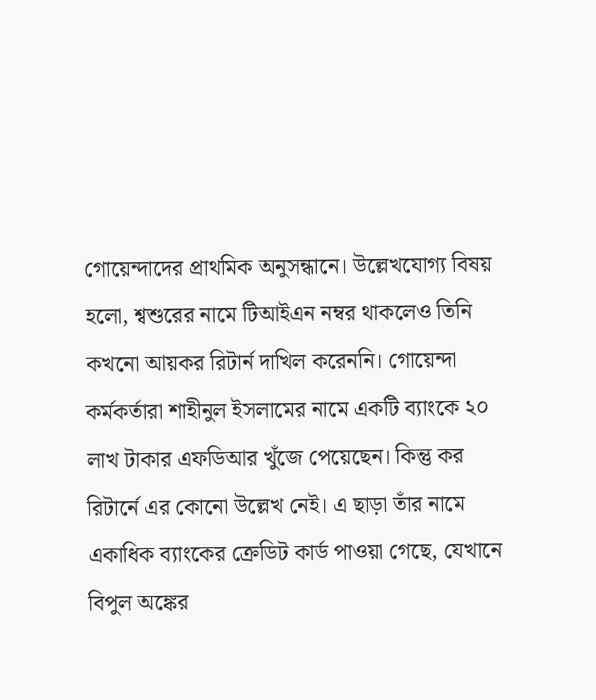গোয়েন্দাদের প্রাথমিক অনুসন্ধানে। উল্লেখযোগ্য বিষয় হলো, শ্বশুরের নামে টিআইএন নম্বর থাকলেও তিনি কখনো আয়কর রিটার্ন দাখিল করেননি। গোয়েন্দা কর্মকর্তারা শাহীনুল ইসলামের নামে একটি ব্যাংকে ২০ লাখ টাকার এফডিআর খুঁজে পেয়েছেন। কিন্তু কর রিটার্নে এর কোনো উল্লেখ নেই। এ ছাড়া তাঁর নামে একাধিক ব্যাংকের ক্রেডিট কার্ড পাওয়া গেছে, যেখানে বিপুল অঙ্কের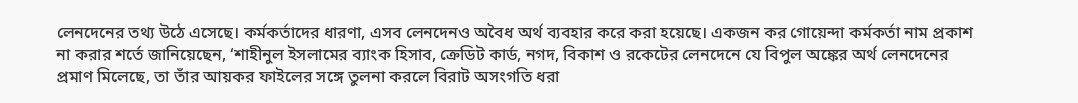লেনদেনের তথ্য উঠে এসেছে। কর্মকর্তাদের ধারণা, এসব লেনদেনও অবৈধ অর্থ ব্যবহার করে করা হয়েছে। একজন কর গোয়েন্দা কর্মকর্তা নাম প্রকাশ না করার শর্তে জানিয়েছেন, ‘শাহীনুল ইসলামের ব্যাংক হিসাব, ক্রেডিট কার্ড, নগদ, বিকাশ ও রকেটের লেনদেনে যে বিপুল অঙ্কের অর্থ লেনদেনের প্রমাণ মিলেছে, তা তাঁর আয়কর ফাইলের সঙ্গে তুলনা করলে বিরাট অসংগতি ধরা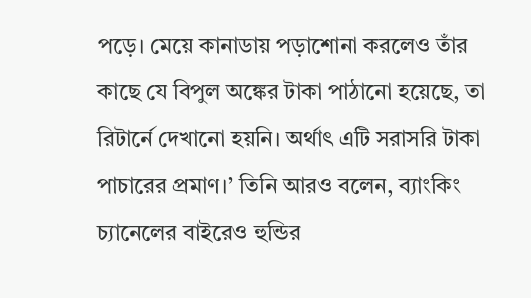পড়ে। মেয়ে কানাডায় পড়াশোনা করলেও তাঁর কাছে যে বিপুল অঙ্কের টাকা পাঠানো হয়েছে, তা রিটার্নে দেখানো হয়নি। অর্থাৎ এটি সরাসরি টাকা পাচারের প্রমাণ।’ তিনি আরও বলেন, ব্যাংকিং চ্যানেলের বাইরেও হুন্ডির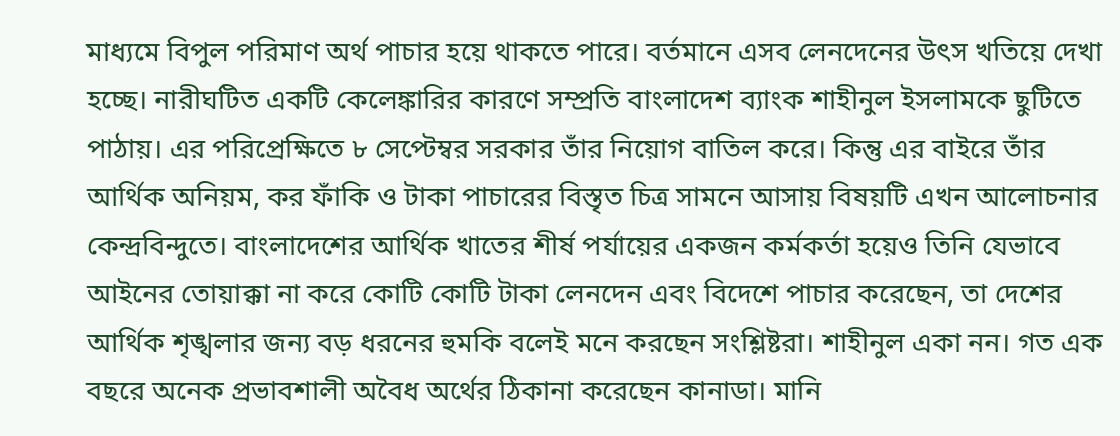মাধ্যমে বিপুল পরিমাণ অর্থ পাচার হয়ে থাকতে পারে। বর্তমানে এসব লেনদেনের উৎস খতিয়ে দেখা হচ্ছে। নারীঘটিত একটি কেলেঙ্কারির কারণে সম্প্রতি বাংলাদেশ ব্যাংক শাহীনুল ইসলামকে ছুটিতে পাঠায়। এর পরিপ্রেক্ষিতে ৮ সেপ্টেম্বর সরকার তাঁর নিয়োগ বাতিল করে। কিন্তু এর বাইরে তাঁর আর্থিক অনিয়ম, কর ফাঁকি ও টাকা পাচারের বিস্তৃত চিত্র সামনে আসায় বিষয়টি এখন আলোচনার কেন্দ্রবিন্দুতে। বাংলাদেশের আর্থিক খাতের শীর্ষ পর্যায়ের একজন কর্মকর্তা হয়েও তিনি যেভাবে আইনের তোয়াক্কা না করে কোটি কোটি টাকা লেনদেন এবং বিদেশে পাচার করেছেন, তা দেশের আর্থিক শৃঙ্খলার জন্য বড় ধরনের হুমকি বলেই মনে করছেন সংশ্লিষ্টরা। শাহীনুল একা নন। গত এক বছরে অনেক প্রভাবশালী অবৈধ অর্থের ঠিকানা করেছেন কানাডা। মানি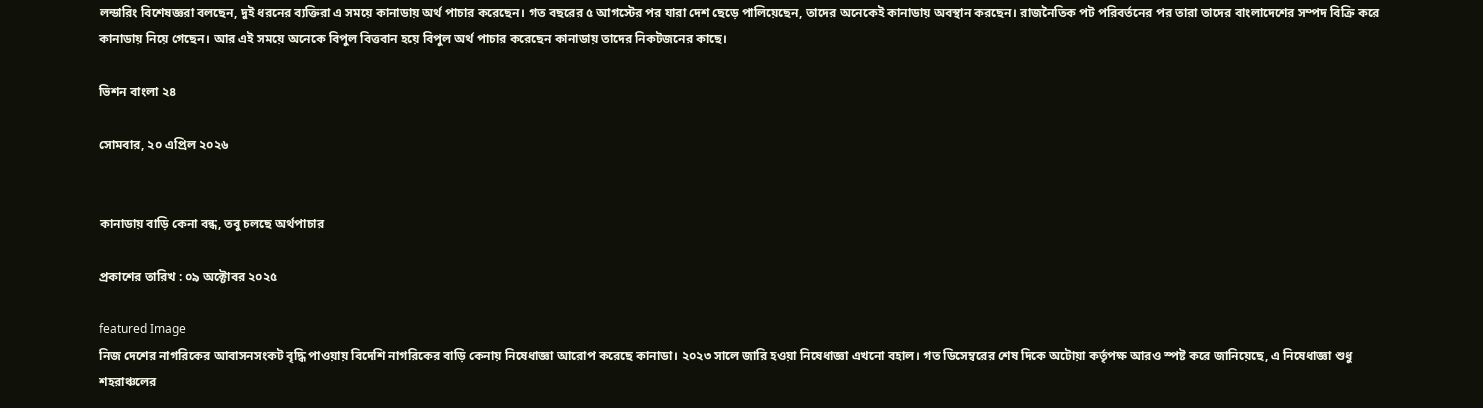লন্ডারিং বিশেষজ্ঞরা বলছেন, দুই ধরনের ব্যক্তিরা এ সময়ে কানাডায় অর্থ পাচার করেছেন। গত বছরের ৫ আগস্টের পর যারা দেশ ছেড়ে পালিয়েছেন, তাদের অনেকেই কানাডায় অবস্থান করছেন। রাজনৈতিক পট পরিবর্তনের পর তারা তাদের বাংলাদেশের সম্পদ বিক্রি করে কানাডায় নিয়ে গেছেন। আর এই সময়ে অনেকে বিপুল বিত্তবান হয়ে বিপুল অর্থ পাচার করেছেন কানাডায় তাদের নিকটজনের কাছে।

ভিশন বাংলা ২৪

সোমবার, ২০ এপ্রিল ২০২৬


কানাডায় বাড়ি কেনা বন্ধ, তবু চলছে অর্থপাচার

প্রকাশের তারিখ : ০৯ অক্টোবর ২০২৫

featured Image
নিজ দেশের নাগরিকের আবাসনসংকট বৃদ্ধি পাওয়ায় বিদেশি নাগরিকের বাড়ি কেনায় নিষেধাজ্ঞা আরোপ করেছে কানাডা। ২০২৩ সালে জারি হওয়া নিষেধাজ্ঞা এখনো বহাল। গত ডিসেম্বরের শেষ দিকে অটোয়া কর্তৃপক্ষ আরও স্পষ্ট করে জানিয়েছে, এ নিষেধাজ্ঞা শুধু শহরাঞ্চলের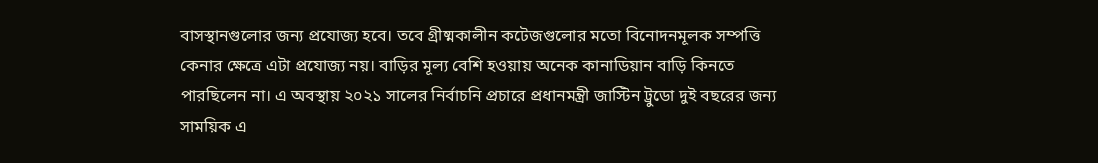বাসস্থানগুলোর জন্য প্রযোজ্য হবে। তবে গ্রীষ্মকালীন কটেজগুলোর মতো বিনোদনমূলক সম্পত্তি কেনার ক্ষেত্রে এটা প্রযোজ্য নয়। বাড়ির মূল্য বেশি হওয়ায় অনেক কানাডিয়ান বাড়ি কিনতে পারছিলেন না। এ অবস্থায় ২০২১ সালের নির্বাচনি প্রচারে প্রধানমন্ত্রী জাস্টিন ট্রুডো দুই বছরের জন্য সাময়িক এ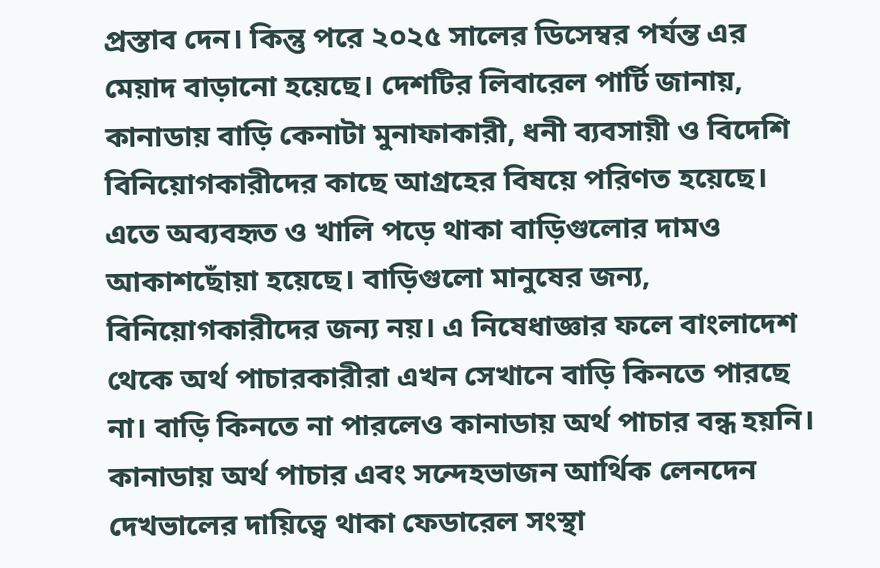প্রস্তাব দেন। কিন্তু পরে ২০২৫ সালের ডিসেম্বর পর্যন্ত এর মেয়াদ বাড়ানো হয়েছে। দেশটির লিবারেল পার্টি জানায়, কানাডায় বাড়ি কেনাটা মুনাফাকারী, ধনী ব্যবসায়ী ও বিদেশি বিনিয়োগকারীদের কাছে আগ্রহের বিষয়ে পরিণত হয়েছে। এতে অব্যবহৃত ও খালি পড়ে থাকা বাড়িগুলোর দামও আকাশছোঁয়া হয়েছে। বাড়িগুলো মানুষের জন্য, বিনিয়োগকারীদের জন্য নয়। এ নিষেধাজ্ঞার ফলে বাংলাদেশ থেকে অর্থ পাচারকারীরা এখন সেখানে বাড়ি কিনতে পারছে না। বাড়ি কিনতে না পারলেও কানাডায় অর্থ পাচার বন্ধ হয়নি। কানাডায় অর্থ পাচার এবং সন্দেহভাজন আর্থিক লেনদেন দেখভালের দায়িত্বে থাকা ফেডারেল সংস্থা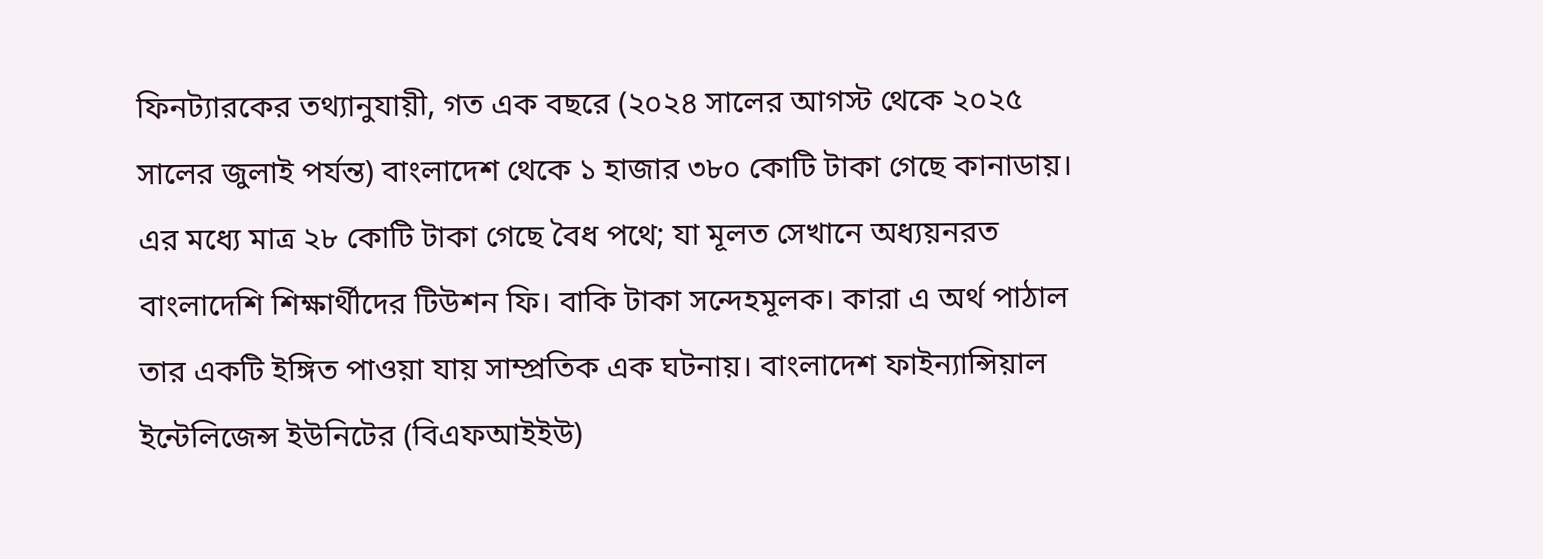ফিনট্যারকের তথ্যানুযায়ী, গত এক বছরে (২০২৪ সালের আগস্ট থেকে ২০২৫ সালের জুলাই পর্যন্ত) বাংলাদেশ থেকে ১ হাজার ৩৮০ কোটি টাকা গেছে কানাডায়। এর মধ্যে মাত্র ২৮ কোটি টাকা গেছে বৈধ পথে; যা মূলত সেখানে অধ্যয়নরত বাংলাদেশি শিক্ষার্থীদের টিউশন ফি। বাকি টাকা সন্দেহমূলক। কারা এ অর্থ পাঠাল তার একটি ইঙ্গিত পাওয়া যায় সাম্প্রতিক এক ঘটনায়। বাংলাদেশ ফাইন্যান্সিয়াল ইন্টেলিজেন্স ইউনিটের (বিএফআইইউ)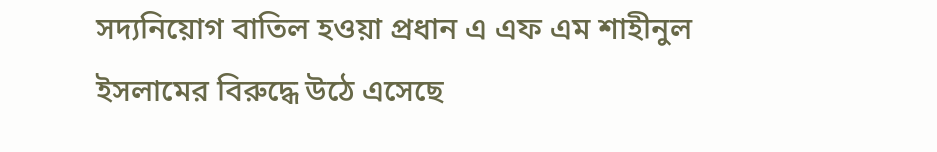সদ্যনিয়োগ বাতিল হওয়া প্রধান এ এফ এম শাহীনুল ইসলামের বিরুদ্ধে উঠে এসেছে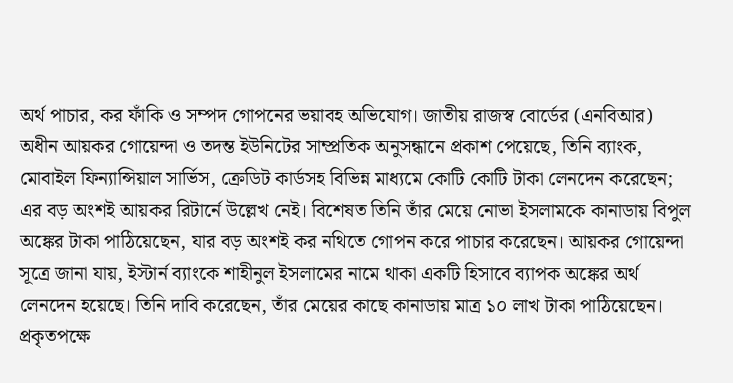অর্থ পাচার, কর ফাঁকি ও সম্পদ গোপনের ভয়াবহ অভিযোগ। জাতীয় রাজস্ব বোর্ডের (এনবিআর) অধীন আয়কর গোয়েন্দা ও তদন্ত ইউনিটের সাম্প্রতিক অনুসন্ধানে প্রকাশ পেয়েছে, তিনি ব্যাংক, মোবাইল ফিন্যান্সিয়াল সার্ভিস, ক্রেডিট কার্ডসহ বিভিন্ন মাধ্যমে কোটি কোটি টাকা লেনদেন করেছেন; এর বড় অংশই আয়কর রিটার্নে উল্লেখ নেই। বিশেষত তিনি তাঁর মেয়ে নোভা ইসলামকে কানাডায় বিপুল অঙ্কের টাকা পাঠিয়েছেন, যার বড় অংশই কর নথিতে গোপন করে পাচার করেছেন। আয়কর গোয়েন্দা সূত্রে জানা যায়, ইস্টার্ন ব্যাংকে শাহীনুল ইসলামের নামে থাকা একটি হিসাবে ব্যাপক অঙ্কের অর্থ লেনদেন হয়েছে। তিনি দাবি করেছেন, তাঁর মেয়ের কাছে কানাডায় মাত্র ১০ লাখ টাকা পাঠিয়েছেন। প্রকৃতপক্ষে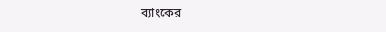ব্যাংকের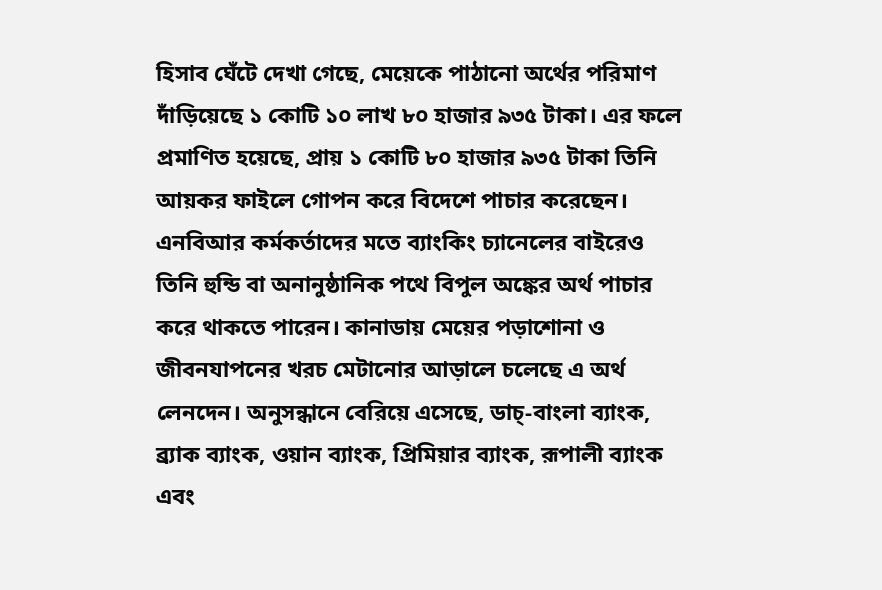হিসাব ঘেঁটে দেখা গেছে, মেয়েকে পাঠানো অর্থের পরিমাণ দাঁড়িয়েছে ১ কোটি ১০ লাখ ৮০ হাজার ৯৩৫ টাকা। এর ফলে প্রমাণিত হয়েছে, প্রায় ১ কোটি ৮০ হাজার ৯৩৫ টাকা তিনি আয়কর ফাইলে গোপন করে বিদেশে পাচার করেছেন। এনবিআর কর্মকর্তাদের মতে ব্যাংকিং চ্যানেলের বাইরেও তিনি হুন্ডি বা অনানুষ্ঠানিক পথে বিপুল অঙ্কের অর্থ পাচার করে থাকতে পারেন। কানাডায় মেয়ের পড়াশোনা ও জীবনযাপনের খরচ মেটানোর আড়ালে চলেছে এ অর্থ লেনদেন। অনুসন্ধানে বেরিয়ে এসেছে, ডাচ্-বাংলা ব্যাংক, ব্র্যাক ব্যাংক, ওয়ান ব্যাংক, প্রিমিয়ার ব্যাংক, রূপালী ব্যাংক এবং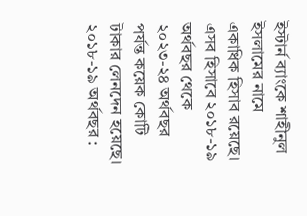ইস্টার্ন ব্যাংকে শাহীনুল ইসলামের নামে একাধিক হিসাব রয়েছে। এসব হিসাবে ২০১৮-১৯ অর্থবছর থেকে ২০২৩-২৪ অর্থবছর পর্যন্ত কয়েক কোটি টাকার লেনদেন হয়েছে। ২০১৮-১৯ অর্থবছর :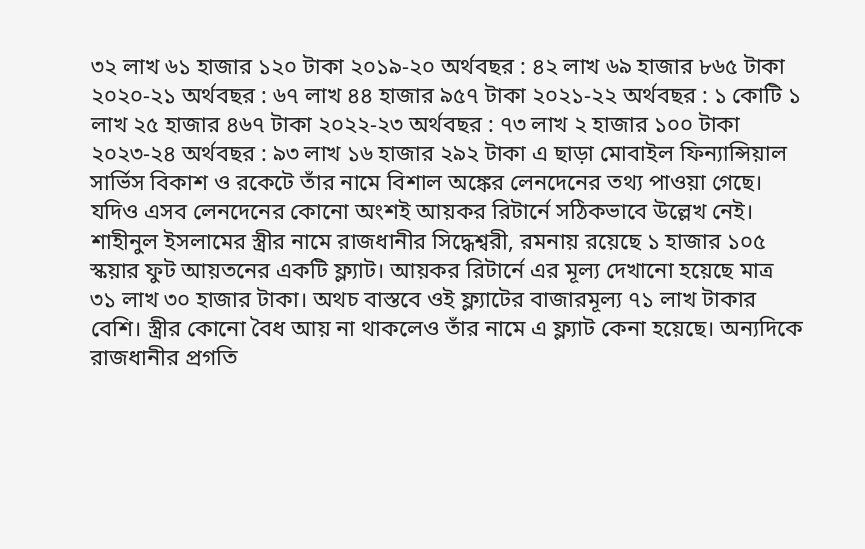৩২ লাখ ৬১ হাজার ১২০ টাকা ২০১৯-২০ অর্থবছর : ৪২ লাখ ৬৯ হাজার ৮৬৫ টাকা ২০২০-২১ অর্থবছর : ৬৭ লাখ ৪৪ হাজার ৯৫৭ টাকা ২০২১-২২ অর্থবছর : ১ কোটি ১ লাখ ২৫ হাজার ৪৬৭ টাকা ২০২২-২৩ অর্থবছর : ৭৩ লাখ ২ হাজার ১০০ টাকা ২০২৩-২৪ অর্থবছর : ৯৩ লাখ ১৬ হাজার ২৯২ টাকা এ ছাড়া মোবাইল ফিন্যান্সিয়াল সার্ভিস বিকাশ ও রকেটে তাঁর নামে বিশাল অঙ্কের লেনদেনের তথ্য পাওয়া গেছে। যদিও এসব লেনদেনের কোনো অংশই আয়কর রিটার্নে সঠিকভাবে উল্লেখ নেই। শাহীনুল ইসলামের স্ত্রীর নামে রাজধানীর সিদ্ধেশ্বরী, রমনায় রয়েছে ১ হাজার ১০৫ স্কয়ার ফুট আয়তনের একটি ফ্ল্যাট। আয়কর রিটার্নে এর মূল্য দেখানো হয়েছে মাত্র ৩১ লাখ ৩০ হাজার টাকা। অথচ বাস্তবে ওই ফ্ল্যাটের বাজারমূল্য ৭১ লাখ টাকার বেশি। স্ত্রীর কোনো বৈধ আয় না থাকলেও তাঁর নামে এ ফ্ল্যাট কেনা হয়েছে। অন্যদিকে রাজধানীর প্রগতি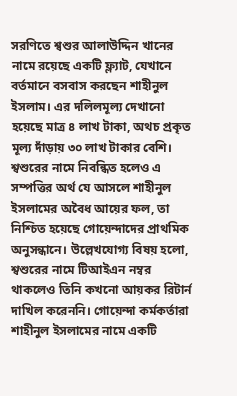সরণিতে শ্বশুর আলাউদ্দিন খানের নামে রয়েছে একটি ফ্ল্যাট, যেখানে বর্তমানে বসবাস করছেন শাহীনুল ইসলাম। এর দলিলমূল্য দেখানো হয়েছে মাত্র ৪ লাখ টাকা, অথচ প্রকৃত মূল্য দাঁড়ায় ৩০ লাখ টাকার বেশি। শ্বশুরের নামে নিবন্ধিত হলেও এ সম্পত্তির অর্থ যে আসলে শাহীনুল ইসলামের অবৈধ আয়ের ফল, তা নিশ্চিত হয়েছে গোয়েন্দাদের প্রাথমিক অনুসন্ধানে। উল্লেখযোগ্য বিষয় হলো, শ্বশুরের নামে টিআইএন নম্বর থাকলেও তিনি কখনো আয়কর রিটার্ন দাখিল করেননি। গোয়েন্দা কর্মকর্তারা শাহীনুল ইসলামের নামে একটি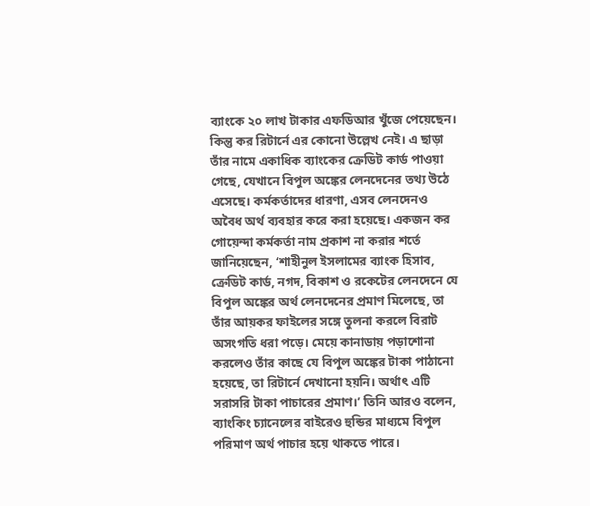ব্যাংকে ২০ লাখ টাকার এফডিআর খুঁজে পেয়েছেন। কিন্তু কর রিটার্নে এর কোনো উল্লেখ নেই। এ ছাড়া তাঁর নামে একাধিক ব্যাংকের ক্রেডিট কার্ড পাওয়া গেছে, যেখানে বিপুল অঙ্কের লেনদেনের তথ্য উঠে এসেছে। কর্মকর্তাদের ধারণা, এসব লেনদেনও অবৈধ অর্থ ব্যবহার করে করা হয়েছে। একজন কর গোয়েন্দা কর্মকর্তা নাম প্রকাশ না করার শর্তে জানিয়েছেন, ‘শাহীনুল ইসলামের ব্যাংক হিসাব, ক্রেডিট কার্ড, নগদ, বিকাশ ও রকেটের লেনদেনে যে বিপুল অঙ্কের অর্থ লেনদেনের প্রমাণ মিলেছে, তা তাঁর আয়কর ফাইলের সঙ্গে তুলনা করলে বিরাট অসংগতি ধরা পড়ে। মেয়ে কানাডায় পড়াশোনা করলেও তাঁর কাছে যে বিপুল অঙ্কের টাকা পাঠানো হয়েছে, তা রিটার্নে দেখানো হয়নি। অর্থাৎ এটি সরাসরি টাকা পাচারের প্রমাণ।’ তিনি আরও বলেন, ব্যাংকিং চ্যানেলের বাইরেও হুন্ডির মাধ্যমে বিপুল পরিমাণ অর্থ পাচার হয়ে থাকতে পারে।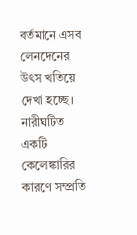বর্তমানে এসব লেনদেনের উৎস খতিয়ে দেখা হচ্ছে। নারীঘটিত একটি কেলেঙ্কারির কারণে সম্প্রতি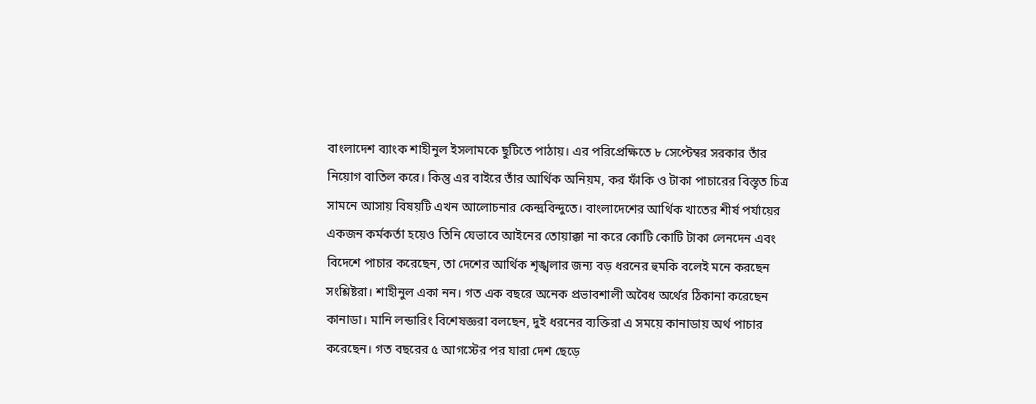বাংলাদেশ ব্যাংক শাহীনুল ইসলামকে ছুটিতে পাঠায়। এর পরিপ্রেক্ষিতে ৮ সেপ্টেম্বর সরকার তাঁর নিয়োগ বাতিল করে। কিন্তু এর বাইরে তাঁর আর্থিক অনিয়ম, কর ফাঁকি ও টাকা পাচারের বিস্তৃত চিত্র সামনে আসায় বিষয়টি এখন আলোচনার কেন্দ্রবিন্দুতে। বাংলাদেশের আর্থিক খাতের শীর্ষ পর্যায়ের একজন কর্মকর্তা হয়েও তিনি যেভাবে আইনের তোয়াক্কা না করে কোটি কোটি টাকা লেনদেন এবং বিদেশে পাচার করেছেন, তা দেশের আর্থিক শৃঙ্খলার জন্য বড় ধরনের হুমকি বলেই মনে করছেন সংশ্লিষ্টরা। শাহীনুল একা নন। গত এক বছরে অনেক প্রভাবশালী অবৈধ অর্থের ঠিকানা করেছেন কানাডা। মানি লন্ডারিং বিশেষজ্ঞরা বলছেন, দুই ধরনের ব্যক্তিরা এ সময়ে কানাডায় অর্থ পাচার করেছেন। গত বছরের ৫ আগস্টের পর যারা দেশ ছেড়ে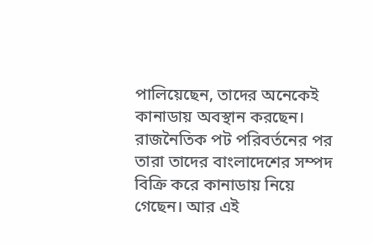পালিয়েছেন, তাদের অনেকেই কানাডায় অবস্থান করছেন। রাজনৈতিক পট পরিবর্তনের পর তারা তাদের বাংলাদেশের সম্পদ বিক্রি করে কানাডায় নিয়ে গেছেন। আর এই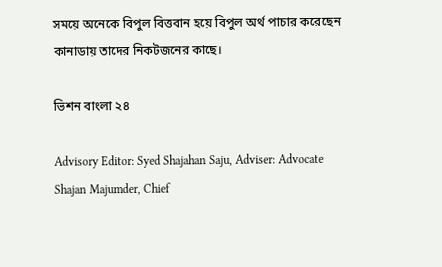সময়ে অনেকে বিপুল বিত্তবান হয়ে বিপুল অর্থ পাচার করেছেন কানাডায় তাদের নিকটজনের কাছে।

ভিশন বাংলা ২৪

Advisory Editor: Syed Shajahan Saju, Adviser: Advocate Shajan Majumder, Chief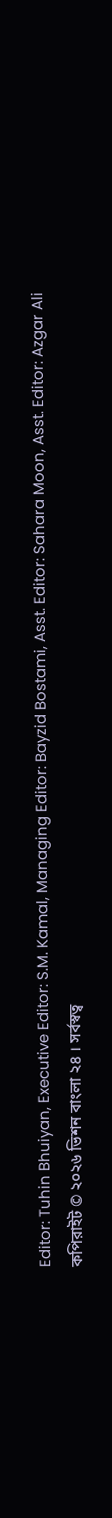Editor: Tuhin Bhuiyan, Executive Editor: S.M. Kamal, Managing Editor: Bayzid Bostami, Asst. Editor: Sahara Moon, Asst. Editor: Azgar Ali
কপিরাইট © ২০২৬ ভিশন বাংলা ২৪ । সর্বস্বত্ব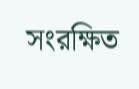সংরক্ষিত